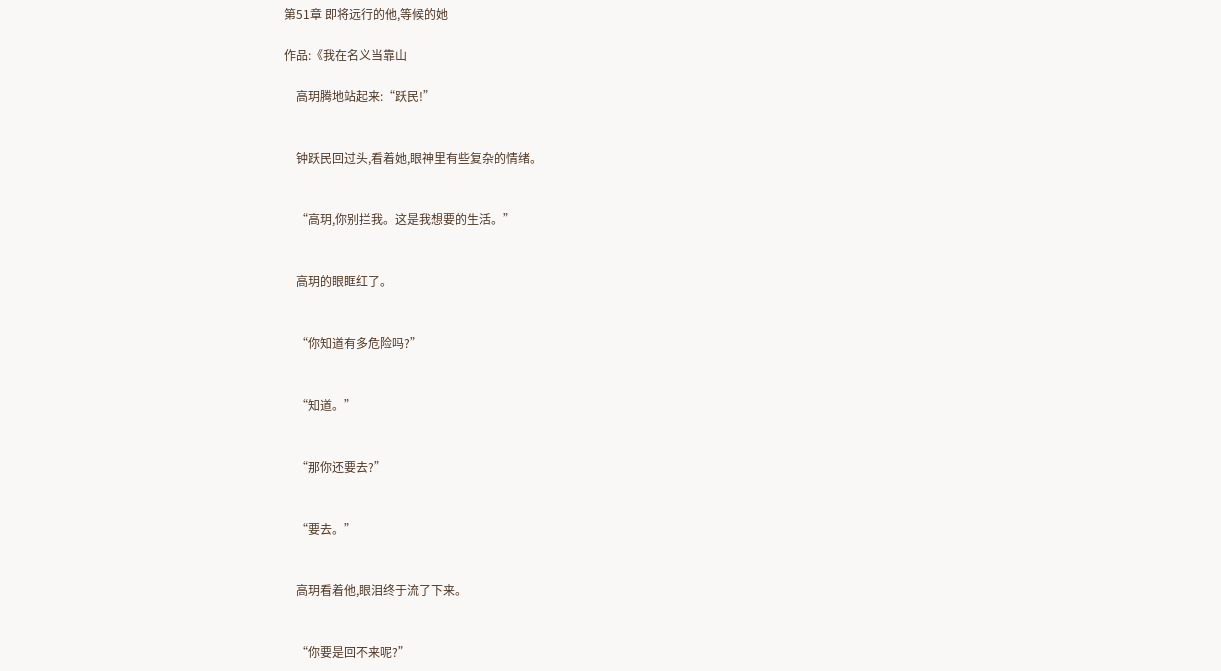第51章 即将远行的他,等候的她

作品:《我在名义当靠山

    高玥腾地站起来:“跃民!”


    钟跃民回过头,看着她,眼神里有些复杂的情绪。


    “高玥,你别拦我。这是我想要的生活。”


    高玥的眼眶红了。


    “你知道有多危险吗?”


    “知道。”


    “那你还要去?”


    “要去。”


    高玥看着他,眼泪终于流了下来。


    “你要是回不来呢?”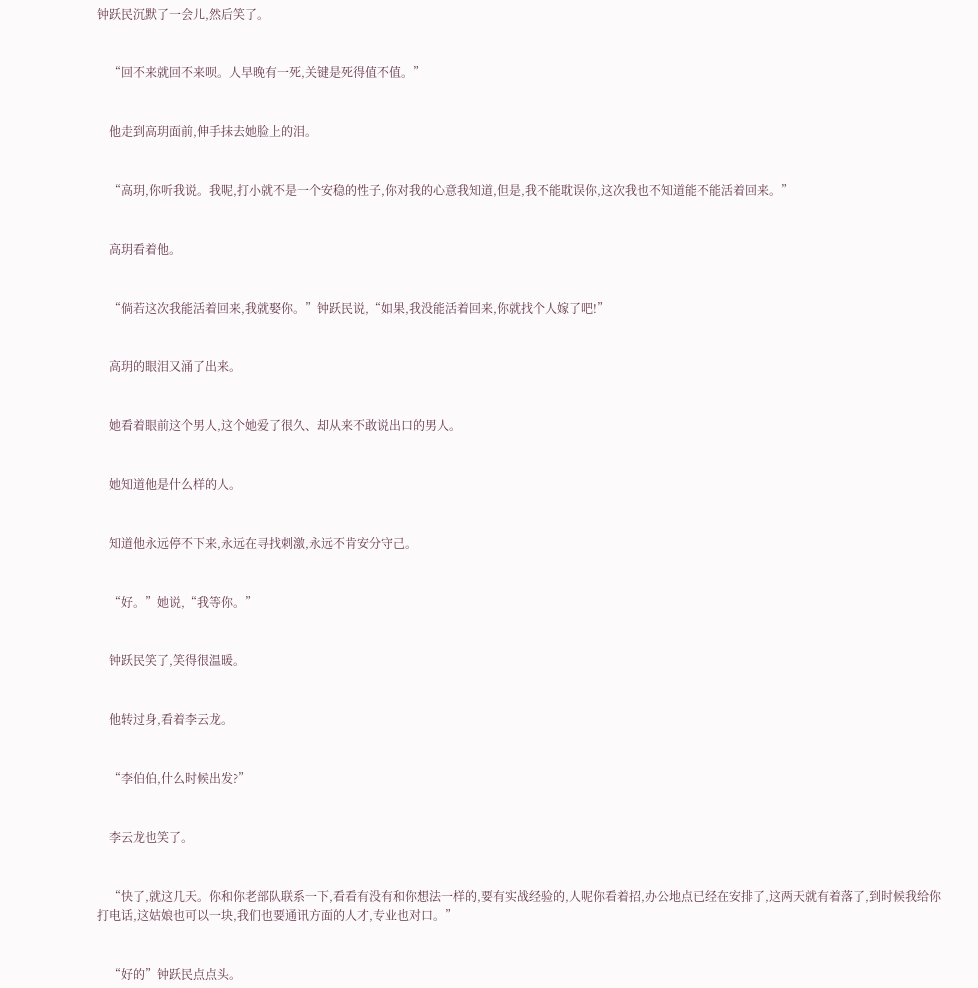钟跃民沉默了一会儿,然后笑了。


    “回不来就回不来呗。人早晚有一死,关键是死得值不值。”


    他走到高玥面前,伸手抹去她脸上的泪。


    “高玥,你听我说。我呢,打小就不是一个安稳的性子,你对我的心意我知道,但是,我不能耽误你,这次我也不知道能不能活着回来。”


    高玥看着他。


    “倘若这次我能活着回来,我就娶你。”钟跃民说,“如果,我没能活着回来,你就找个人嫁了吧!”


    高玥的眼泪又涌了出来。


    她看着眼前这个男人,这个她爱了很久、却从来不敢说出口的男人。


    她知道他是什么样的人。


    知道他永远停不下来,永远在寻找刺激,永远不肯安分守己。


    “好。”她说,“我等你。”


    钟跃民笑了,笑得很温暖。


    他转过身,看着李云龙。


    “李伯伯,什么时候出发?”


    李云龙也笑了。


    “快了,就这几天。你和你老部队联系一下,看看有没有和你想法一样的,要有实战经验的,人呢你看着招,办公地点已经在安排了,这两天就有着落了,到时候我给你打电话,这姑娘也可以一块,我们也要通讯方面的人才,专业也对口。”


    “好的”钟跃民点点头。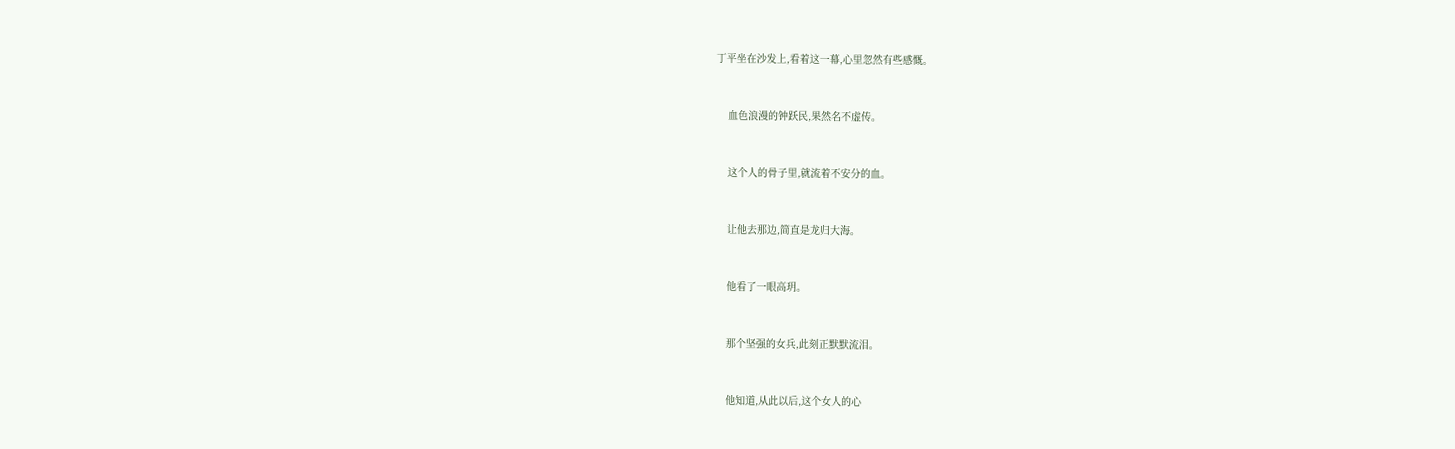丁平坐在沙发上,看着这一幕,心里忽然有些感慨。


    血色浪漫的钟跃民,果然名不虚传。


    这个人的骨子里,就流着不安分的血。


    让他去那边,简直是龙归大海。


    他看了一眼高玥。


    那个坚强的女兵,此刻正默默流泪。


    他知道,从此以后,这个女人的心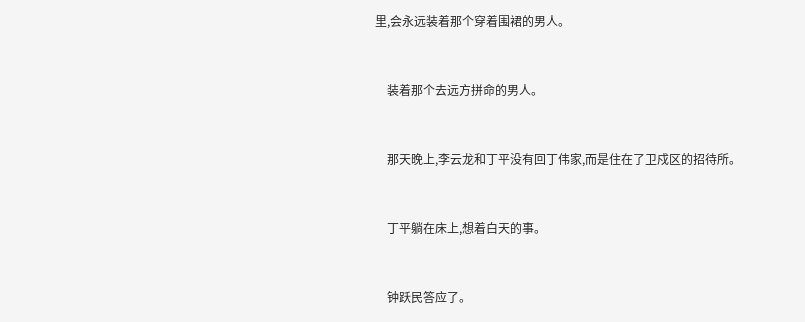里,会永远装着那个穿着围裙的男人。


    装着那个去远方拼命的男人。


    那天晚上,李云龙和丁平没有回丁伟家,而是住在了卫戍区的招待所。


    丁平躺在床上,想着白天的事。


    钟跃民答应了。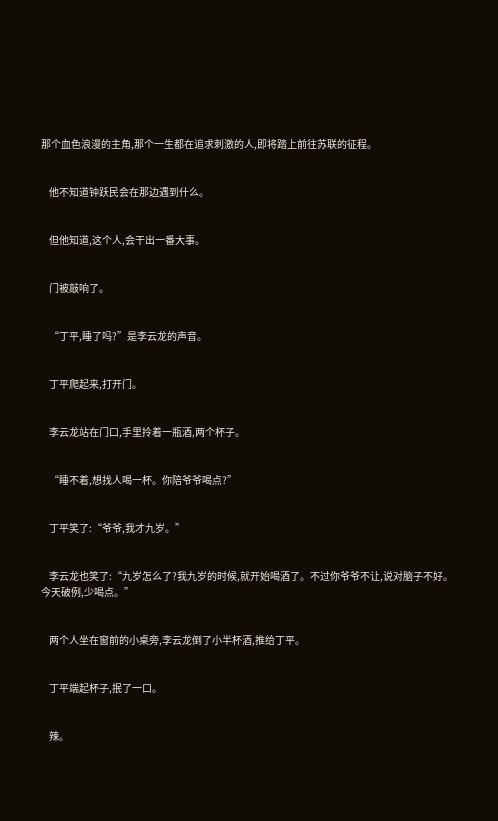那个血色浪漫的主角,那个一生都在追求刺激的人,即将踏上前往苏联的征程。


    他不知道钟跃民会在那边遇到什么。


    但他知道,这个人,会干出一番大事。


    门被敲响了。


    “丁平,睡了吗?”是李云龙的声音。


    丁平爬起来,打开门。


    李云龙站在门口,手里拎着一瓶酒,两个杯子。


    “睡不着,想找人喝一杯。你陪爷爷喝点?”


    丁平笑了:“爷爷,我才九岁。”


    李云龙也笑了:“九岁怎么了?我九岁的时候,就开始喝酒了。不过你爷爷不让,说对脑子不好。今天破例,少喝点。”


    两个人坐在窗前的小桌旁,李云龙倒了小半杯酒,推给丁平。


    丁平端起杯子,抿了一口。


    辣。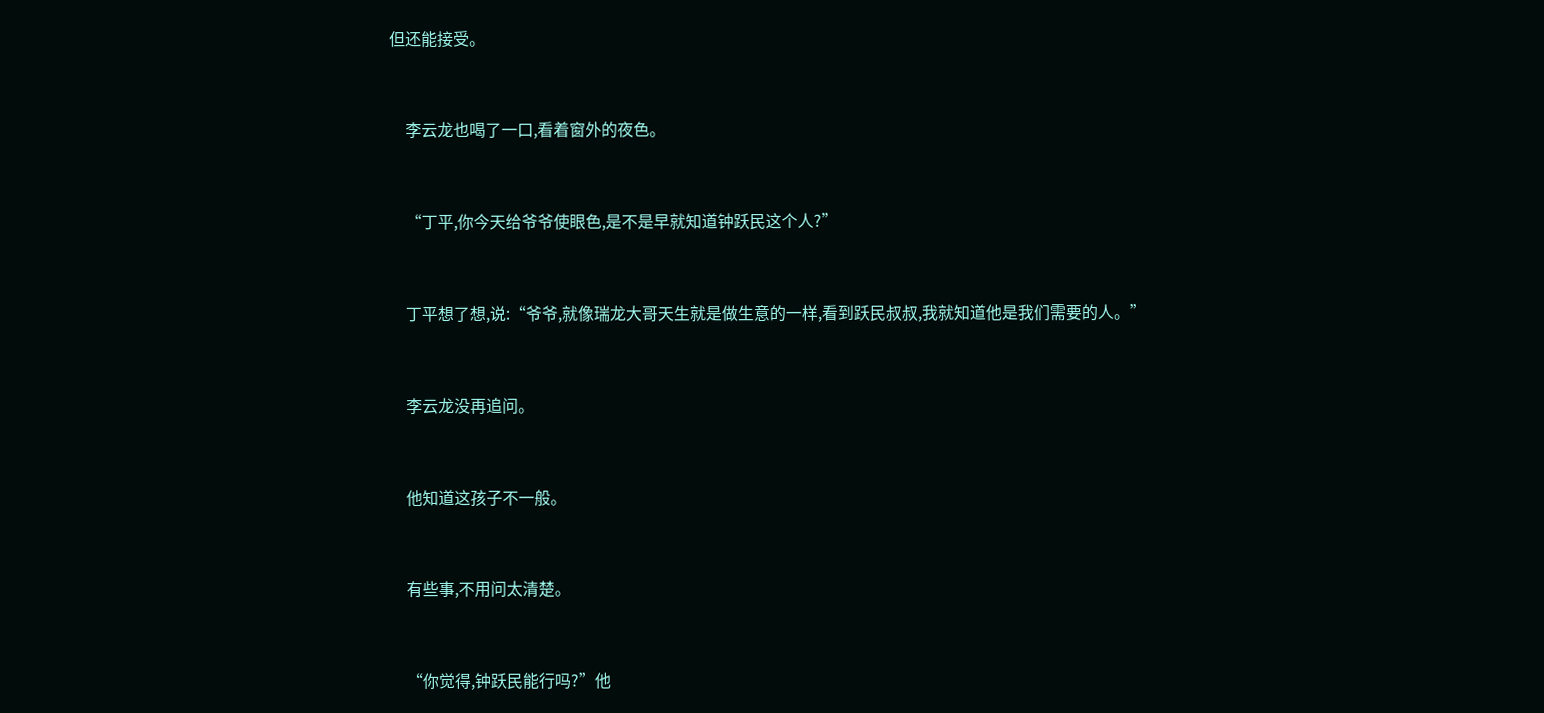但还能接受。


    李云龙也喝了一口,看着窗外的夜色。


    “丁平,你今天给爷爷使眼色,是不是早就知道钟跃民这个人?”


    丁平想了想,说:“爷爷,就像瑞龙大哥天生就是做生意的一样,看到跃民叔叔,我就知道他是我们需要的人。”


    李云龙没再追问。


    他知道这孩子不一般。


    有些事,不用问太清楚。


    “你觉得,钟跃民能行吗?”他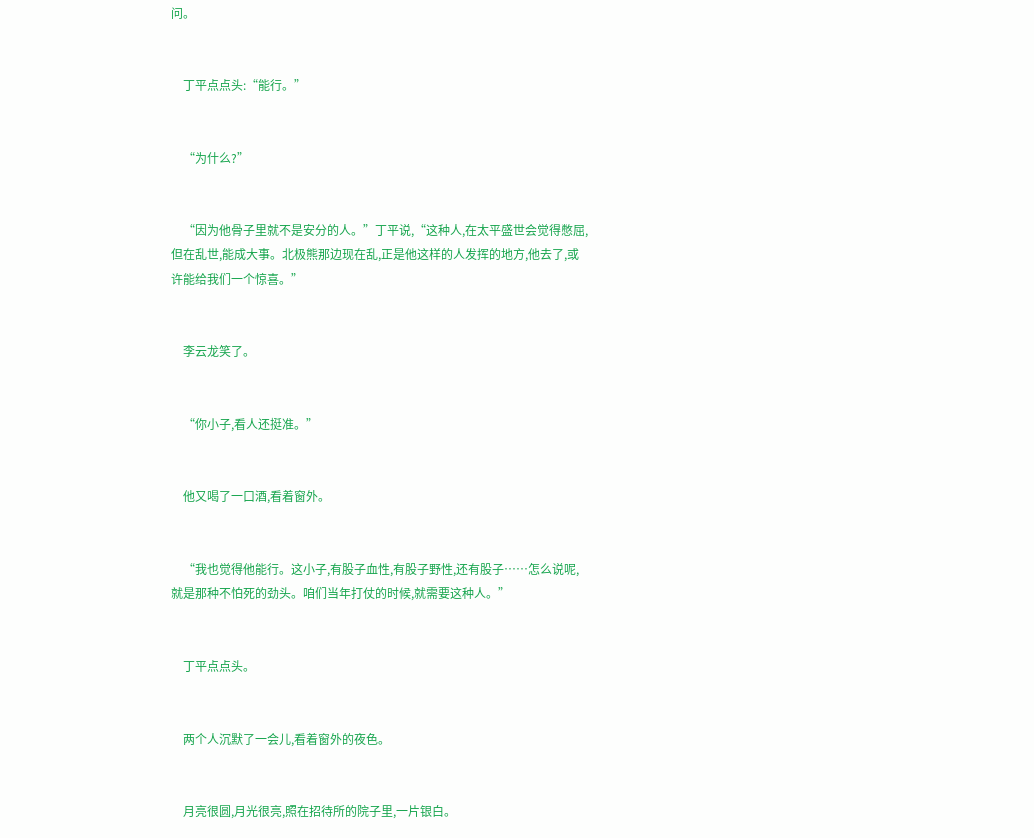问。


    丁平点点头:“能行。”


    “为什么?”


    “因为他骨子里就不是安分的人。”丁平说,“这种人,在太平盛世会觉得憋屈,但在乱世,能成大事。北极熊那边现在乱,正是他这样的人发挥的地方,他去了,或许能给我们一个惊喜。”


    李云龙笑了。


    “你小子,看人还挺准。”


    他又喝了一口酒,看着窗外。


    “我也觉得他能行。这小子,有股子血性,有股子野性,还有股子……怎么说呢,就是那种不怕死的劲头。咱们当年打仗的时候,就需要这种人。”


    丁平点点头。


    两个人沉默了一会儿,看着窗外的夜色。


    月亮很圆,月光很亮,照在招待所的院子里,一片银白。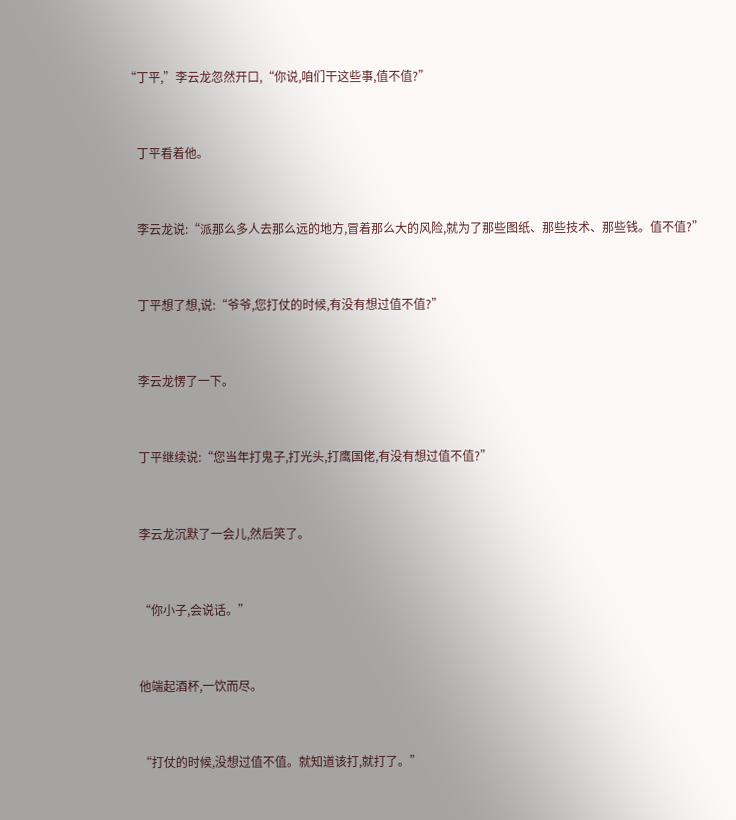“丁平,”李云龙忽然开口,“你说,咱们干这些事,值不值?”


    丁平看着他。


    李云龙说:“派那么多人去那么远的地方,冒着那么大的风险,就为了那些图纸、那些技术、那些钱。值不值?”


    丁平想了想,说:“爷爷,您打仗的时候,有没有想过值不值?”


    李云龙愣了一下。


    丁平继续说:“您当年打鬼子,打光头,打鹰国佬,有没有想过值不值?”


    李云龙沉默了一会儿,然后笑了。


    “你小子,会说话。”


    他端起酒杯,一饮而尽。


    “打仗的时候,没想过值不值。就知道该打,就打了。”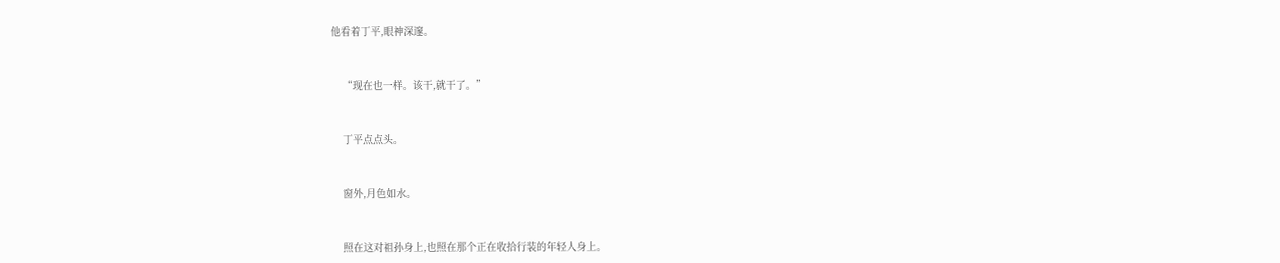他看着丁平,眼神深邃。


    “现在也一样。该干,就干了。”


    丁平点点头。


    窗外,月色如水。


    照在这对祖孙身上,也照在那个正在收拾行装的年轻人身上。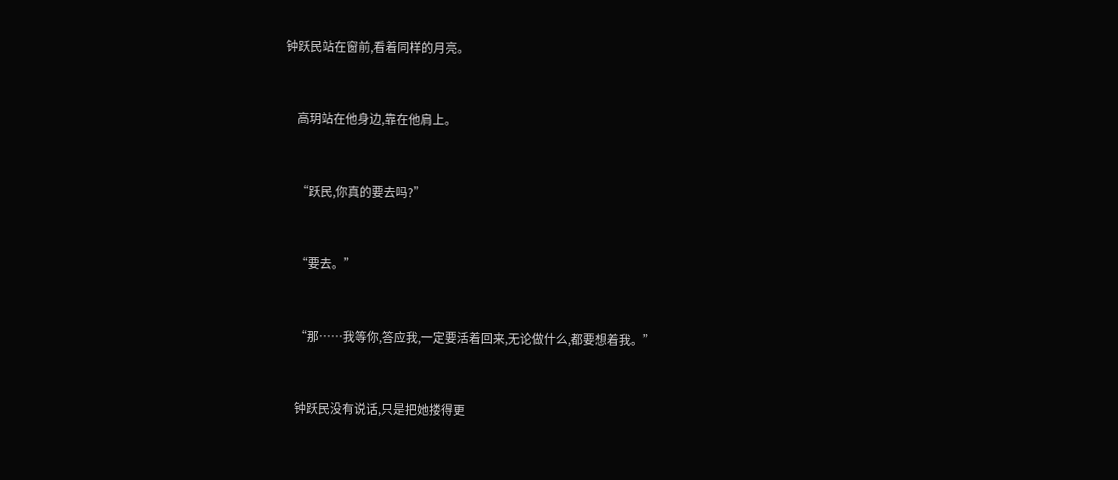钟跃民站在窗前,看着同样的月亮。


    高玥站在他身边,靠在他肩上。


    “跃民,你真的要去吗?”


    “要去。”


    “那……我等你,答应我,一定要活着回来,无论做什么,都要想着我。”


    钟跃民没有说话,只是把她搂得更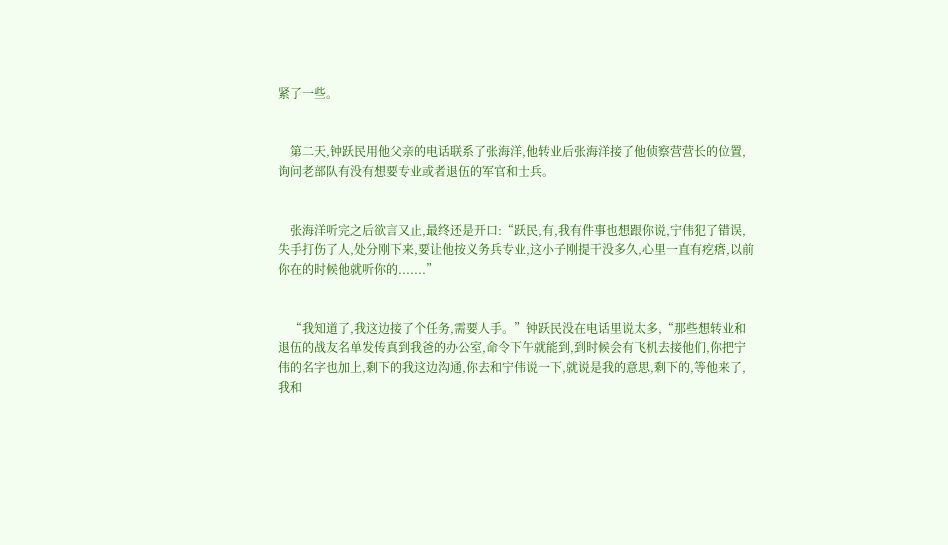紧了一些。


    第二天,钟跃民用他父亲的电话联系了张海洋,他转业后张海洋接了他侦察营营长的位置,询问老部队有没有想要专业或者退伍的军官和士兵。


    张海洋听完之后欲言又止,最终还是开口:“跃民,有,我有件事也想跟你说,宁伟犯了错误,失手打伤了人,处分刚下来,要让他按义务兵专业,这小子刚提干没多久,心里一直有疙瘩,以前你在的时候他就听你的.......”


    “我知道了,我这边接了个任务,需要人手。”钟跃民没在电话里说太多,“那些想转业和退伍的战友名单发传真到我爸的办公室,命令下午就能到,到时候会有飞机去接他们,你把宁伟的名字也加上,剩下的我这边沟通,你去和宁伟说一下,就说是我的意思,剩下的,等他来了,我和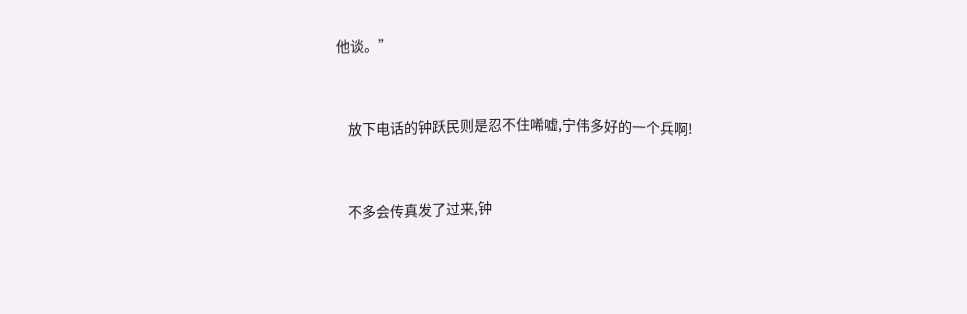他谈。”


    放下电话的钟跃民则是忍不住唏嘘,宁伟多好的一个兵啊!


    不多会传真发了过来,钟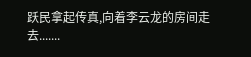跃民拿起传真,向着李云龙的房间走去.......